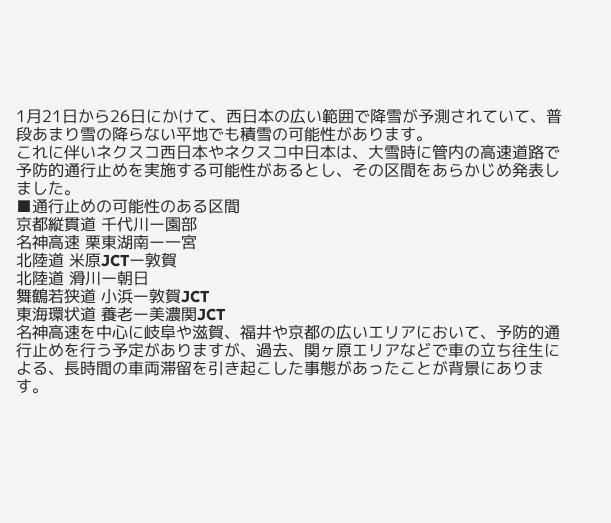1月21日から26日にかけて、西日本の広い範囲で降雪が予測されていて、普段あまり雪の降らない平地でも積雪の可能性があります。
これに伴いネクスコ西日本やネクスコ中日本は、大雪時に管内の高速道路で予防的通行止めを実施する可能性があるとし、その区間をあらかじめ発表しました。
■通行止めの可能性のある区間
京都縦貫道 千代川ー園部
名神高速 栗東湖南ー一宮
北陸道 米原JCTー敦賀
北陸道 滑川ー朝日
舞鶴若狭道 小浜ー敦賀JCT
東海環状道 養老ー美濃関JCT
名神高速を中心に岐阜や滋賀、福井や京都の広いエリアにおいて、予防的通行止めを行う予定がありますが、過去、関ヶ原エリアなどで車の立ち往生による、長時間の車両滞留を引き起こした事態があったことが背景にあります。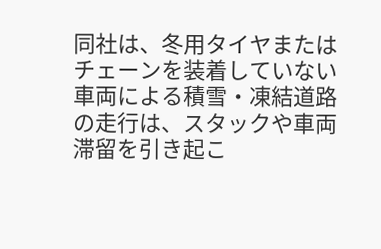同社は、冬用タイヤまたはチェーンを装着していない車両による積雪・凍結道路の走行は、スタックや車両滞留を引き起こ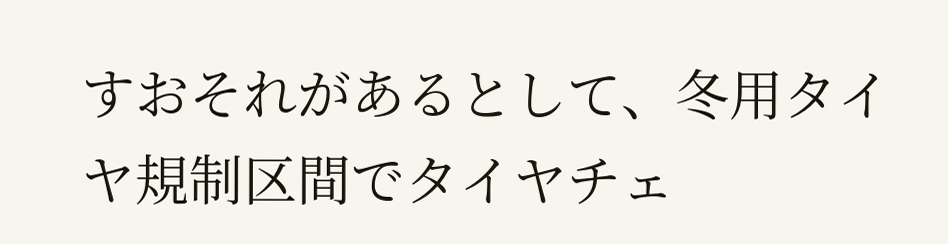すおそれがあるとして、冬用タイヤ規制区間でタイヤチェ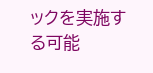ックを実施する可能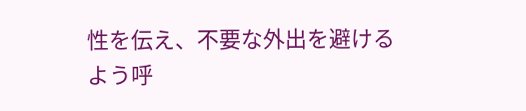性を伝え、不要な外出を避けるよう呼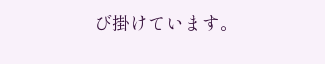び掛けています。